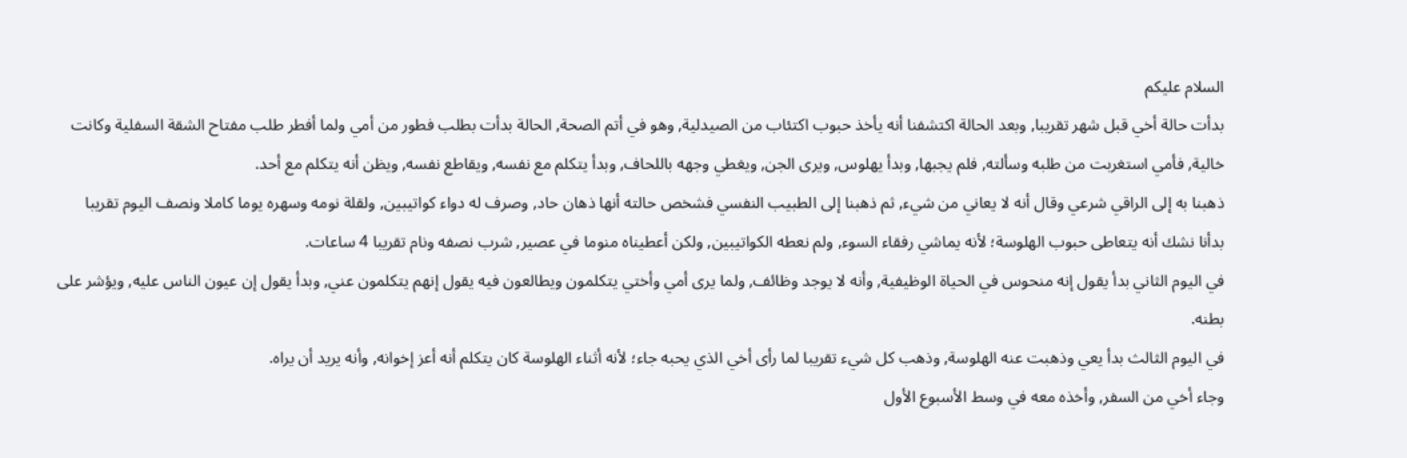السلام عليكم
بدأت حالة أخي قبل شهر تقريبا, وبعد الحالة اكتشفنا أنه يأخذ حبوب اكتئاب من الصيدلية, وهو في أتم الصحة, الحالة بدأت بطلب فطور من أمي ولما أفطر طلب مفتاح الشقة السفلية وكانت خالية, فأمي استغربت من طلبه وسألته, فلم يجبها, وبدأ يهلوس, ويرى الجن, ويغطي وجهه باللحاف, وبدأ يتكلم مع نفسه, ويقاطع نفسه, ويظن أنه يتكلم مع أحد.
ذهبنا به إلى الراقي شرعي وقال أنه لا يعاني من شيء, ثم ذهبنا إلى الطبيب النفسي فشخص حالته أنها ذهان حاد, وصرف له دواء كواتيبين, ولقلة نومه وسهره يوما كاملا ونصف اليوم تقريبا بدأنا نشك أنه يتعاطى حبوب الهلوسة؛ لأنه يماشي رفقاء السوء, ولم نعطه الكواتيبين, ولكن أعطيناه منوما في عصير, شرب نصفه ونام تقريبا 4 ساعات.
في اليوم الثاني بدأ يقول إنه منحوس في الحياة الوظيفية, وأنه لا يوجد وظائف, ولما يرى أمي وأختي يتكلمون ويطالعون فيه يقول إنهم يتكلمون عني, وبدأ يقول إن عيون الناس عليه, ويؤشر على بطنه.
في اليوم الثالث بدأ يعي وذهبت عنه الهلوسة, وذهب كل شيء تقريبا لما رأى أخي الذي يحبه جاء؛ لأنه أثناء الهلوسة كان يتكلم أنه أعز إخوانه, وأنه يريد أن يراه.
وجاء أخي من السفر, وأخذه معه في وسط الأسبوع الأول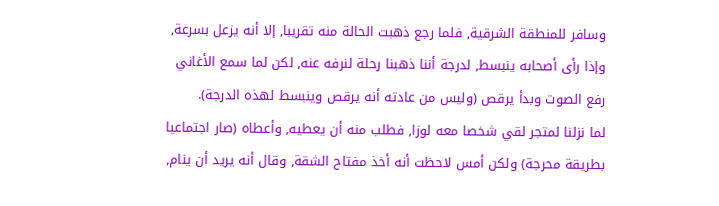وسافر للمنطقة الشرقية, فلما رجع ذهبت الحالة منه تقريبا, إلا أنه يزعل بسرعة, وإذا رأى أصحابه ينبسط, لدرجة أننا ذهبنا رحلة لنرفه عنه, لكن لما سمع الأغاني رفع الصوت وبدأ يرقص (وليس من عادته أنه يرقص وينبسط لهذه الدرجة).
لما نزلنا لمتجر لقي شخصا معه لوزا, فطلب منه أن يعطيه, وأعطاه (صار اجتماعيا بطريقة محرجة) ولكن أمس لاحظت أنه أخذ مفتاح الشقة, وقال أنه يريد أن ينام,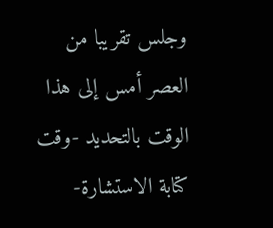وجلس تقريبا من العصر أمس إلى هذا الوقت بالتحديد -وقت كتابة الاستشارة-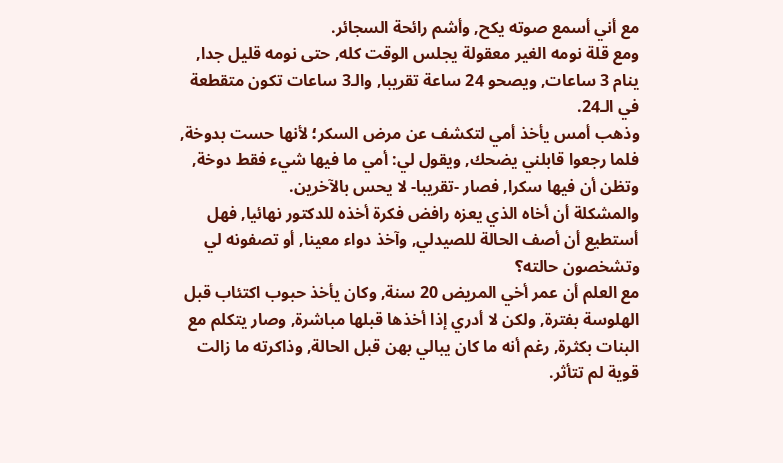مع أني أسمع صوته يكح, وأشم رائحة السجائر.
ومع قلة نومه الغير معقولة يجلس الوقت كله, حتى نومه قليل جدا, ينام 3 ساعات, ويصحو 24 ساعة تقريبا, والـ3 ساعات تكون متقطعة في الـ24.
وذهب أمس يأخذ أمي لتكشف عن مرض السكر؛ لأنها حست بدوخة, فلما رجعوا قابلني يضحك, ويقول لي: أمي ما فيها شيء فقط دوخة, وتظن أن فيها سكرا, فصار -تقريبا- لا يحس بالآخرين.
والمشكلة أن أخاه الذي يعزه رافض فكرة أخذه للدكتور نهائيا, فهل أستطيع أن أصف الحالة للصيدلي, وآخذ دواء معينا, أو تصفونه لي وتشخصون حالته؟
مع العلم أن عمر أخي المريض 20 سنة, وكان يأخذ حبوب اكتئاب قبل الهلوسة بفترة, ولكن لا أدري إذا أخذها قبلها مباشرة, وصار يتكلم مع البنات بكثرة, رغم أنه ما كان يبالي بهن قبل الحالة, وذاكرته ما زالت قوية لم تتأثر.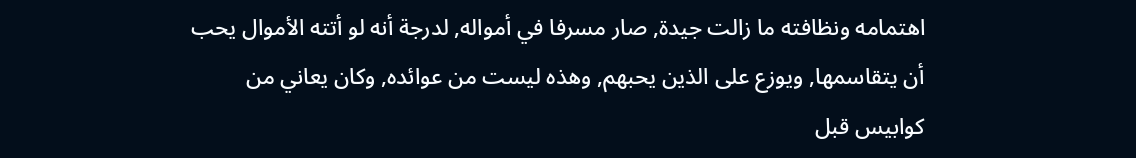اهتمامه ونظافته ما زالت جيدة, صار مسرفا في أمواله, لدرجة أنه لو أتته الأموال يحب أن يتقاسمها, ويوزع على الذين يحبهم, وهذه ليست من عوائده, وكان يعاني من كوابيس قبل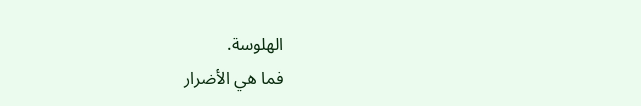الهلوسة.
فما هي الأضرار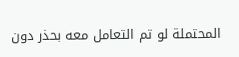المحتملة لو تم التعامل معه بحذر دون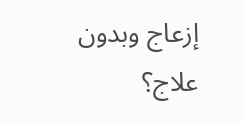إزعاج وبدون علاج؟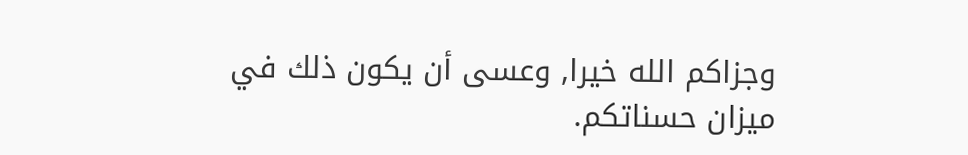وجزاكم الله خيرا, وعسى أن يكون ذلك في ميزان حسناتكم.